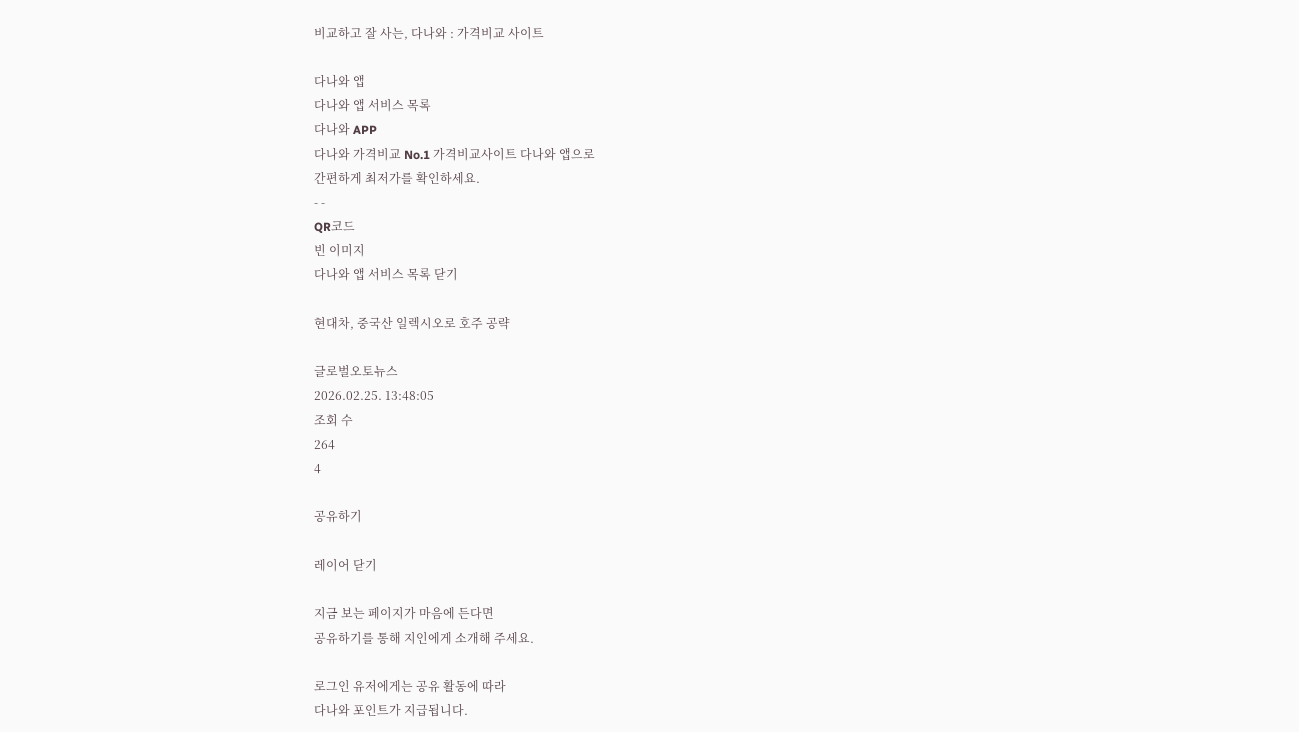비교하고 잘 사는, 다나와 : 가격비교 사이트

다나와 앱
다나와 앱 서비스 목록
다나와 APP
다나와 가격비교 No.1 가격비교사이트 다나와 앱으로
간편하게 최저가를 확인하세요.
- -
QR코드
빈 이미지
다나와 앱 서비스 목록 닫기

현대차, 중국산 일렉시오로 호주 공략

글로벌오토뉴스
2026.02.25. 13:48:05
조회 수
264
4

공유하기

레이어 닫기

지금 보는 페이지가 마음에 든다면
공유하기를 통해 지인에게 소개해 주세요.

로그인 유저에게는 공유 활동에 따라
다나와 포인트가 지급됩니다.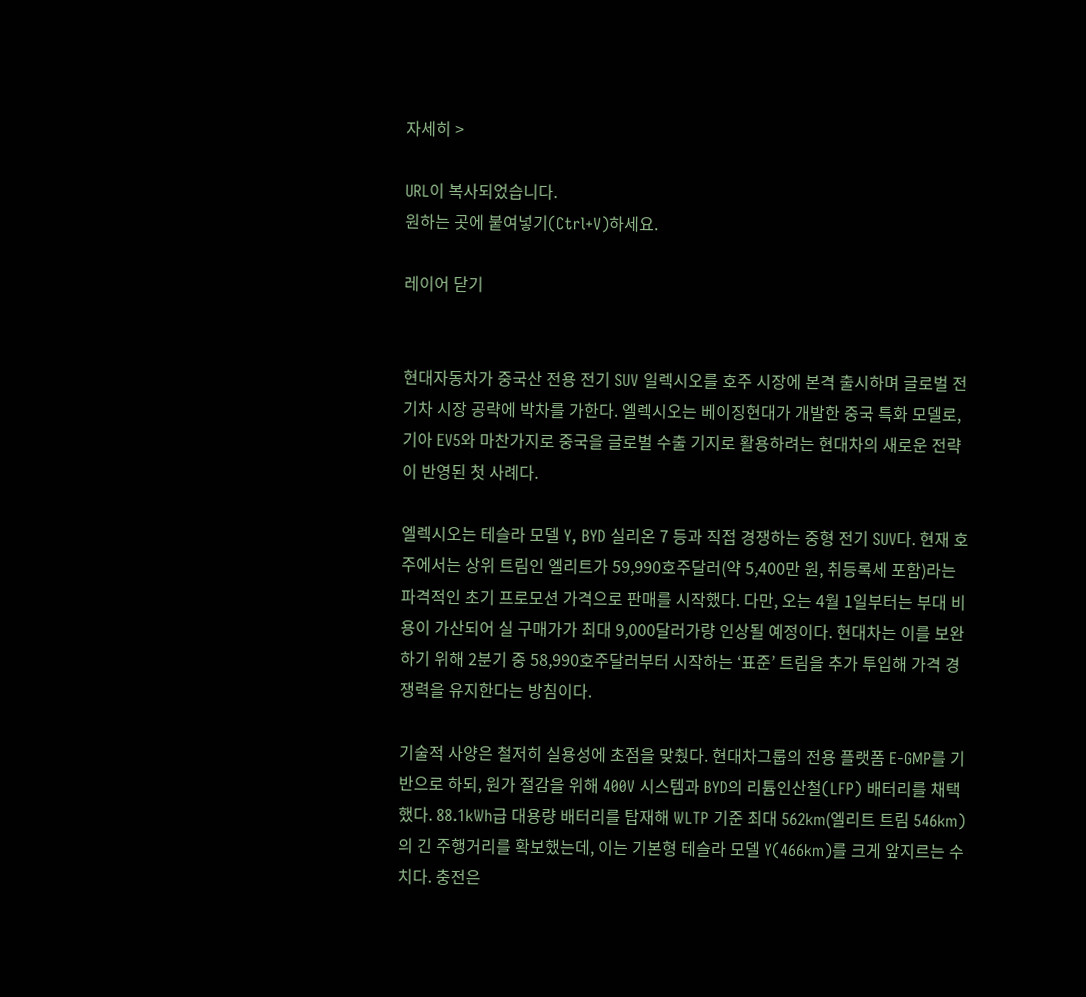자세히 >

URL이 복사되었습니다.
원하는 곳에 붙여넣기(Ctrl+V)하세요.

레이어 닫기


현대자동차가 중국산 전용 전기 SUV 일렉시오를 호주 시장에 본격 출시하며 글로벌 전기차 시장 공략에 박차를 가한다. 엘렉시오는 베이징현대가 개발한 중국 특화 모델로, 기아 EV5와 마찬가지로 중국을 글로벌 수출 기지로 활용하려는 현대차의 새로운 전략이 반영된 첫 사례다.

엘렉시오는 테슬라 모델 Y, BYD 실리온 7 등과 직접 경쟁하는 중형 전기 SUV다. 현재 호주에서는 상위 트림인 엘리트가 59,990호주달러(약 5,400만 원, 취등록세 포함)라는 파격적인 초기 프로모션 가격으로 판매를 시작했다. 다만, 오는 4월 1일부터는 부대 비용이 가산되어 실 구매가가 최대 9,000달러가량 인상될 예정이다. 현대차는 이를 보완하기 위해 2분기 중 58,990호주달러부터 시작하는 ‘표준’ 트림을 추가 투입해 가격 경쟁력을 유지한다는 방침이다.

기술적 사양은 철저히 실용성에 초점을 맞췄다. 현대차그룹의 전용 플랫폼 E-GMP를 기반으로 하되, 원가 절감을 위해 400V 시스템과 BYD의 리튬인산철(LFP) 배터리를 채택했다. 88.1kWh급 대용량 배터리를 탑재해 WLTP 기준 최대 562km(엘리트 트림 546km)의 긴 주행거리를 확보했는데, 이는 기본형 테슬라 모델 Y(466km)를 크게 앞지르는 수치다. 충전은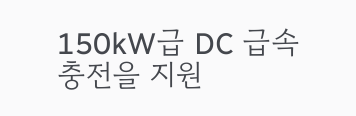150kW급 DC 급속 충전을 지원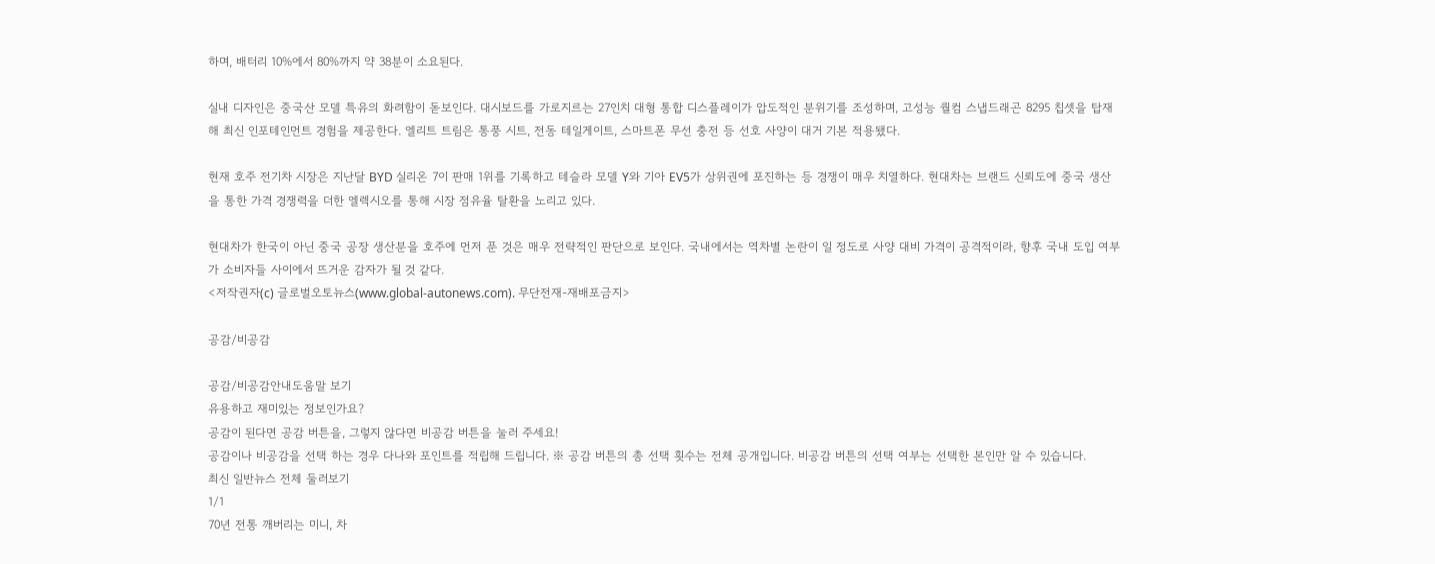하며, 배터리 10%에서 80%까지 약 38분이 소요된다.

실내 디자인은 중국산 모델 특유의 화려함이 돋보인다. 대시보드를 가로지르는 27인치 대형 통합 디스플레이가 압도적인 분위기를 조성하며, 고성능 퀄컴 스냅드래곤 8295 칩셋을 탑재해 최신 인포테인먼트 경험을 제공한다. 엘리트 트림은 통풍 시트, 전동 테일게이트, 스마트폰 무선 충전 등 선호 사양이 대거 기본 적용됐다.

현재 호주 전기차 시장은 지난달 BYD 실리온 7이 판매 1위를 기록하고 테슬라 모델 Y와 기아 EV5가 상위권에 포진하는 등 경쟁이 매우 치열하다. 현대차는 브랜드 신뢰도에 중국 생산을 통한 가격 경쟁력을 더한 엘렉시오를 통해 시장 점유율 탈환을 노리고 있다.

현대차가 한국이 아닌 중국 공장 생산분을 호주에 먼저 푼 것은 매우 전략적인 판단으로 보인다. 국내에서는 역차별 논란이 일 정도로 사양 대비 가격이 공격적이라, 향후 국내 도입 여부가 소비자들 사이에서 뜨거운 감자가 될 것 같다.
<저작권자(c) 글로벌오토뉴스(www.global-autonews.com). 무단전재-재배포금지>

공감/비공감

공감/비공감안내도움말 보기
유용하고 재미있는 정보인가요?
공감이 된다면 공감 버튼을, 그렇지 않다면 비공감 버튼을 눌러 주세요!
공감이나 비공감을 선택 하는 경우 다나와 포인트를 적립해 드립니다. ※ 공감 버튼의 총 선택 횟수는 전체 공개입니다. 비공감 버튼의 선택 여부는 선택한 본인만 알 수 있습니다.
최신 일반뉴스 전체 둘러보기
1/1
70년 전통 깨버리는 미니, 차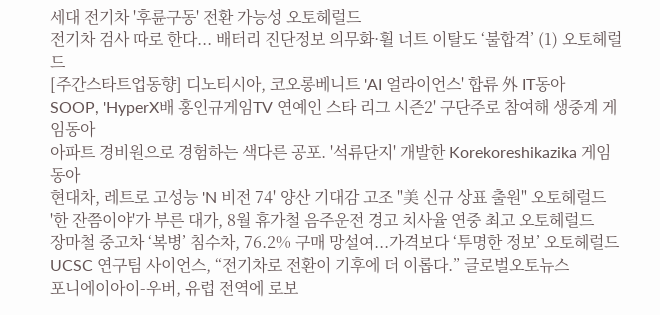세대 전기차 '후륜구동' 전환 가능성 오토헤럴드
전기차 검사 따로 한다... 배터리 진단정보 의무화·휠 너트 이탈도 ‘불합격’ (1) 오토헤럴드
[주간스타트업동향] 디노티시아, 코오롱베니트 'AI 얼라이언스' 합류 外 IT동아
SOOP, 'HyperX배 홍인규게임TV 연예인 스타 리그 시즌2' 구단주로 참여해 생중계 게임동아
아파트 경비원으로 경험하는 색다른 공포. '석류단지' 개발한 Korekoreshikazika 게임동아
현대차, 레트로 고성능 'N 비전 74' 양산 기대감 고조 "美 신규 상표 출원" 오토헤럴드
'한 잔쯤이야'가 부른 대가, 8월 휴가철 음주운전 경고 치사율 연중 최고 오토헤럴드
장마철 중고차 ‘복병’ 침수차, 76.2% 구매 망설여...가격보다 ‘투명한 정보’ 오토헤럴드
UCSC 연구팀 사이언스, “전기차로 전환이 기후에 더 이롭다.” 글로벌오토뉴스
포니에이아이-우버, 유럽 전역에 로보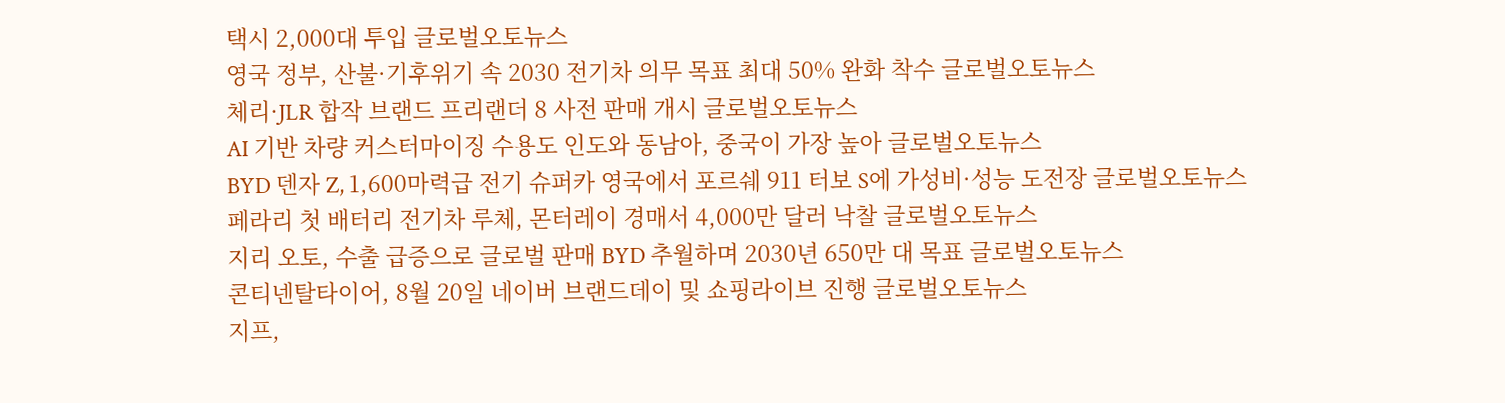택시 2,000대 투입 글로벌오토뉴스
영국 정부, 산불·기후위기 속 2030 전기차 의무 목표 최대 50% 완화 착수 글로벌오토뉴스
체리·JLR 합작 브랜드 프리랜더 8 사전 판매 개시 글로벌오토뉴스
AI 기반 차량 커스터마이징 수용도 인도와 동남아, 중국이 가장 높아 글로벌오토뉴스
BYD 덴자 Z, 1,600마력급 전기 슈퍼카 영국에서 포르쉐 911 터보 S에 가성비·성능 도전장 글로벌오토뉴스
페라리 첫 배터리 전기차 루체, 몬터레이 경매서 4,000만 달러 낙찰 글로벌오토뉴스
지리 오토, 수출 급증으로 글로벌 판매 BYD 추월하며 2030년 650만 대 목표 글로벌오토뉴스
콘티넨탈타이어, 8월 20일 네이버 브랜드데이 및 쇼핑라이브 진행 글로벌오토뉴스
지프,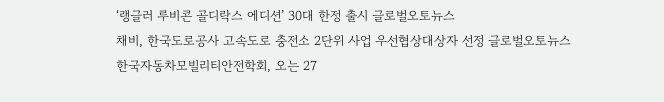‘랭글러 루비콘 골디락스 에디션’ 30대 한정 출시 글로벌오토뉴스
채비, 한국도로공사 고속도로 충전소 2단위 사업 우선협상대상자 선정 글로벌오토뉴스
한국자동차모빌리티안전학회, 오는 27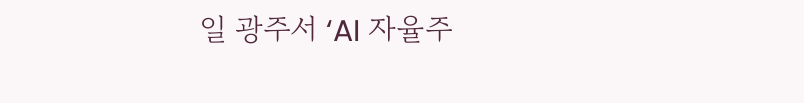일 광주서 ‘AI 자율주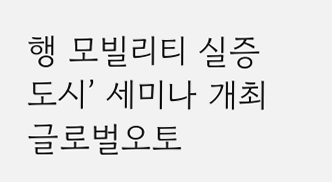행 모빌리티 실증도시’ 세미나 개최 글로벌오토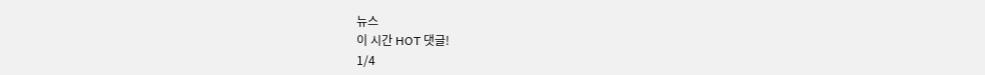뉴스
이 시간 HOT 댓글!
1/4